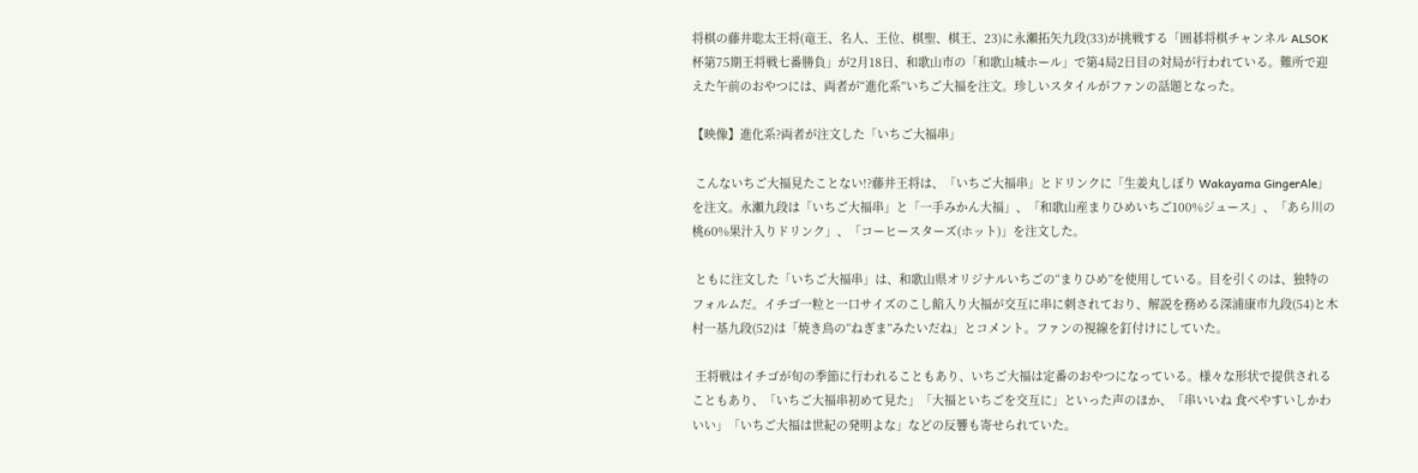将棋の藤井聡太王将(竜王、名人、王位、棋聖、棋王、23)に永瀬拓矢九段(33)が挑戦する「囲碁将棋チャンネル ALSOK杯第75期王将戦七番勝負」が2月18日、和歌山市の「和歌山城ホール」で第4局2日目の対局が行われている。難所で迎えた午前のおやつには、両者が“進化系”いちご大福を注文。珍しいスタイルがファンの話題となった。

【映像】進化系?両者が注文した「いちご大福串」

 こんないちご大福見たことない!?藤井王将は、「いちご大福串」とドリンクに「生姜丸しぼり Wakayama GingerAle」を注文。永瀬九段は「いちご大福串」と「一手みかん大福」、「和歌山産まりひめいちご100%ジュース」、「あら川の桃60%果汁入りドリンク」、「コーヒースターズ(ホット)」を注文した。

 ともに注文した「いちご大福串」は、和歌山県オリジナルいちごの“まりひめ”を使用している。目を引くのは、独特のフォルムだ。イチゴ一粒と一口サイズのこし餡入り大福が交互に串に刺されており、解説を務める深浦康市九段(54)と木村一基九段(52)は「焼き鳥の“ねぎま”みたいだね」とコメント。ファンの視線を釘付けにしていた。

 王将戦はイチゴが旬の季節に行われることもあり、いちご大福は定番のおやつになっている。様々な形状で提供されることもあり、「いちご大福串初めて見た」「大福といちごを交互に」といった声のほか、「串いいね 食べやすいしかわいい」「いちご大福は世紀の発明よな」などの反響も寄せられていた。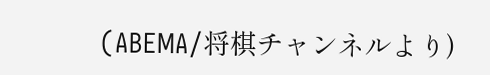(ABEMA/将棋チャンネルより)